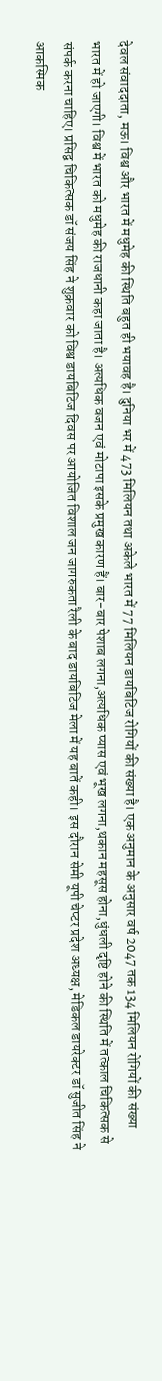देवल संवाददाता, मऊ। विश्व और भारत में मधुमेह की स्थिति बहुत ही भयावह है। दुनिया भर में 473 मिलियन तथा अकेले भारत में 77 मिलियन डायबिटिज रोगियों की संख्या है। एक अनुमान के अनुसार वर्ष 2047 तक 134 मिलियन रोगियों की संख्या भारत में हो जाएगी। विश्व में भारत को मधुमेह की राजधानी कहा जाता है। अत्यधिक वजन एवं मोटापा इसके प्रमुख कारण हैं। बार-बार पेशाब लगना,अत्यधिक प्यास एवं भूख लगना,थकान महसूस होना,धुंधली दृष्टि होने की स्थिति में तत्काल चिकित्सक से संपर्क करना चाहिए। प्रसिद्व चिकित्सक डॉ संजय सिंह ने शुक्रवार को विश्व डायबिटिज दिवस पर आयोजित विशाल जन जागरुकता रैली के बाद डायबिटिज मेला में यह बातें कही। इस दौरान सेमी यूपी चेप्टर प्रदेश अध्यक्ष, मेडिकल डायरेक्टर डॉ सुजीत सिंह ने आकस्मिक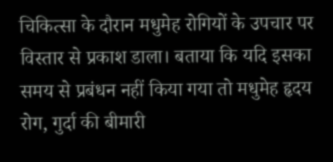चिकित्सा के दौरान मधुमेह रोगियों के उपचार पर विस्तार से प्रकाश डाला। बताया कि यदि इसका समय से प्रबंधन नहीं किया गया तो मधुमेह हृदय रोग, गुर्दा की बीमारी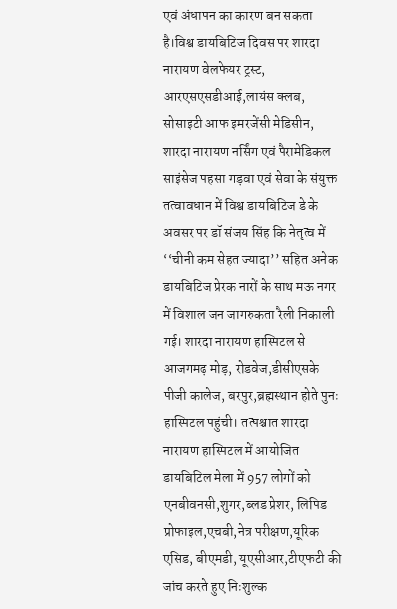एवं अंधापन का कारण बन सकता है।विश्व डायबिटिज दिवस पर शारदा नारायण वेलफेयर ट्रस्ट, आरएसएसडीआई,लायंस क्लब, सोसाइटी आफ इमरजेंसी मेडिसीन, शारदा नारायण नर्सिंग एवं पैरामेडिकल साइंसेज पहसा गड़वा एवं सेवा के संयुक्त तत्वावधान में विश्व डायबिटिज डे के अवसर पर डॉ संजय सिंह कि नेतृत्व में ‘‘चीनी कम सेहत ज्यादा’’ सहित अनेक डायबिटिज प्रेरक नारों के साथ मऊ नगर में विशाल जन जागरुकता रैली निकाली गई। शारदा नारायण हास्पिटल से आजगमढ़ मोड़, रोडवेज,डीसीएसके पीजी कालेज, बरपुर,ब्रह्मस्थान होते पुनः हास्पिटल पहुंची। तत्पश्चात शारदा नारायण हास्पिटल में आयोजित डायबिटिल मेला में 957 लोगों को एनबीवनसी,शुगर,ब्लड प्रेशर, लिपिड प्रोफाइल,एचबी,नेत्र परीक्षण,यूरिक एसिड, बीएमडी, यूएसीआर,टीएफटी की जांच करते हुए निःशुल्क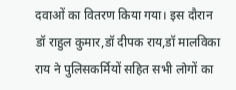दवाओं का वितरण किया गया। इस दौरान डॉ राहुल कुमार,डॉ दीपक राय,डॉ मालविका राय ने पुलिसकर्मियों सहित सभी लोगों का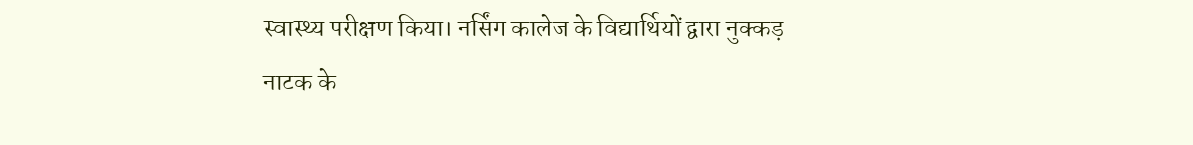स्वास्थ्य परीक्षण किया। नर्सिंग कालेज के विद्यार्थियों द्वारा नुक्कड़ नाटक के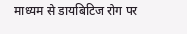माध्यम से डायबिटिज रोग पर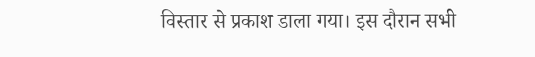विस्तार से प्रकाश डाला गया। इस दौरान सभी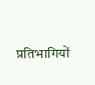प्रतिभागियों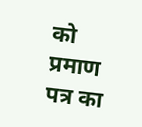को प्रमाण पत्र का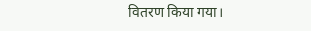वितरण किया गया।